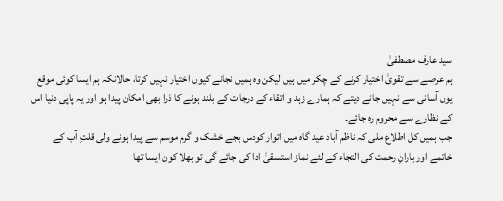سید عارف مصطفیٰ
ہم عرصے سے تقویٰ اختیار کرنے کے چکر میں ہیں لیکن وہ ہمیں نجانے کیوں اختیار نہیں کرتا، حالانکہ ہم ایسا کوئی موقع یوں آسانی سے نہیں جانے دیتے کہ ہمارے زہد و اتقاء کے درجات کے بلند ہونے کا ذرا بھی امکان پیدا ہو اور یہ پاپی دنیا اس کے نظارے سے محروم رہ جائے۔
جب ہمیں کل اطلاع ملی کہ ناظم آباد عید گاہ میں اتوار کودس بجے خشک و گرم موسم سے پیدا ہونے ولی قلتِ آب کے خاتمے اور بارانِ رحمت کی التجاء کے لئے نماز استسقیٰ ادا کی جائے گی تو بھلا کون ایسا تھا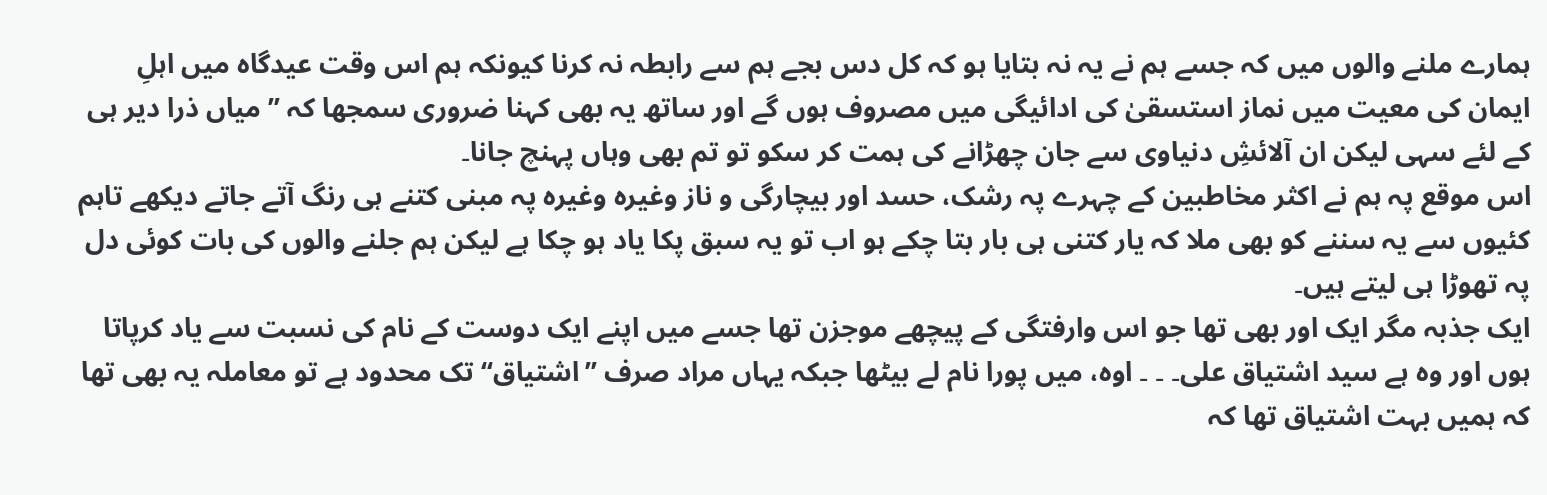ہمارے ملنے والوں میں کہ جسے ہم نے یہ نہ بتایا ہو کہ کل دس بجے ہم سے رابطہ نہ کرنا کیونکہ ہم اس وقت عیدگاہ میں اہلِ ایمان کی معیت میں نماز استسقیٰ کی ادائیگی میں مصروف ہوں گے اور ساتھ یہ بھی کہنا ضروری سمجھا کہ ’’میاں ذرا دیر ہی کے لئے سہی لیکن ان آلائشِ دنیاوی سے جان چھڑانے کی ہمت کر سکو تو تم بھی وہاں پہنچ جانا۔
اس موقع پہ ہم نے اکثر مخاطبین کے چہرے پہ رشک، حسد اور بیچارگی و ناز وغیرہ وغیرہ پہ مبنی کتنے ہی رنگ آتے جاتے دیکھے تاہم کئیوں سے یہ سننے کو بھی ملا کہ یار کتنی ہی بار بتا چکے ہو اب تو یہ سبق پکا یاد ہو چکا ہے لیکن ہم جلنے والوں کی بات کوئی دل پہ تھوڑا ہی لیتے ہیں۔
ایک جذبہ مگر ایک اور بھی تھا جو اس وارفتگی کے پیچھے موجزن تھا جسے میں اپنے ایک دوست کے نام کی نسبت سے یاد کرپاتا ہوں اور وہ ہے سید اشتیاق علی۔ ۔ ۔ اوہ، میں پورا نام لے بیٹھا جبکہ یہاں مراد صرف ’’اشتیاق‘‘ تک محدود ہے تو معاملہ یہ بھی تھا کہ ہمیں بہت اشتیاق تھا کہ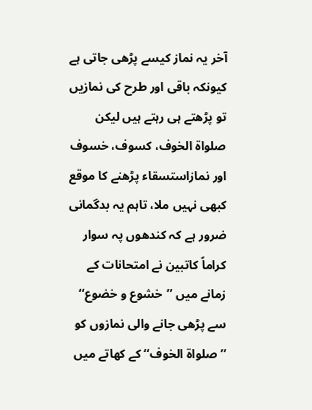آخر یہ نماز کیسے پڑھی جاتی ہے کیونکہ باقی اور طرح کی نمازیں تو پڑھتے ہی رہتے ہیں لیکن صلواۃ الخوف، کسوف، خسوف اور نمازاستسقاء پڑھنے کا موقع کبھی نہیں ملا، تاہم یہ بدگمانی ضرور ہے کہ کندھوں پہ سوار کراماً کاتبین نے امتحانات کے زمانے میں ’’خشوع و خضوع‘‘ سے پڑھی جانے والی نمازوں کو ’’صلواۃ الخوف‘‘ کے کھاتے میں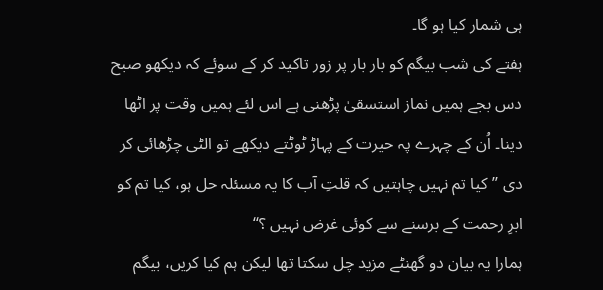ہی شمار کیا ہو گا۔
ہفتے کی شب بیگم کو بار بار پر زور تاکید کر کے سوئے کہ دیکھو صبح دس بجے ہمیں نماز استسقیٰ پڑھنی ہے اس لئے ہمیں وقت پر اٹھا دینا۔ اُن کے چہرے پہ حیرت کے پہاڑ ٹوٹتے دیکھے تو الٹی چڑھائی کر دی ’’کیا تم نہیں چاہتیں کہ قلتِ آب کا یہ مسئلہ حل ہو، کیا تم کو ابرِ رحمت کے برسنے سے کوئی غرض نہیں ؟‘‘
ہمارا یہ بیان دو گھنٹے مزید چل سکتا تھا لیکن ہم کیا کریں، بیگم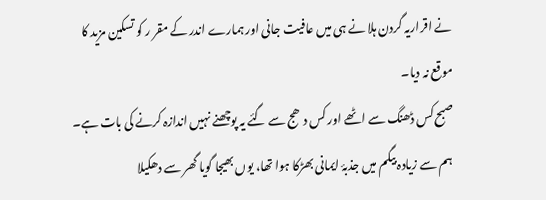نے اقراریہ گردن ہلا نے ہی میں عافیت جانی اور ہمارے اندر کے مقر ر کو تسکین مزید کا موقع نہ دیا۔
صبح کس ڈھنگ سے اٹھے اور کس دھج سے گئے یہ پوچھنے نہیں اندازہ کرنے کی بات ہے۔ ہم سے زیادہ بیگم میں جذبۂ ایمانی بھڑکا ہوا تھا، یوں بھیجا گویا گھر سے دھکیلا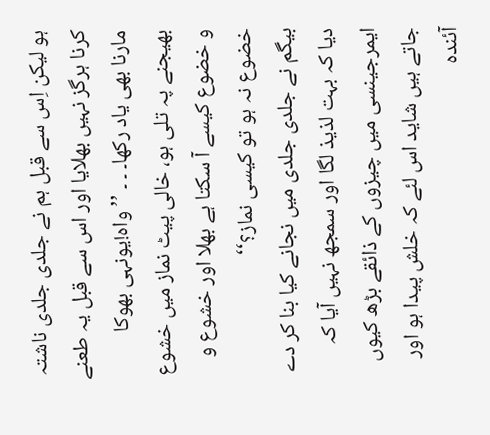ہو لیکن اِس سے قبل ہم نے جلدی جلدی ناشتہ کرنا ہرگز نہیں بھلایا اور اس سے قبل یہ طعنے مارنا بھی یاد رکھا۔ ۔ ۔ ’’ واہ!یونہی بھوکا بھیجنے پہ تلی ہو، خالی پیٹ نماز میں خشوع و خضوع کیسے آ سکتا ہے بھلا اور خشوع و خضوع نہ ہو تو کیسی نماز؟‘‘
بیگم نے جلدی جلدی میں نجانے کیا بنا کر دے دیا کہ بہت لذیذ لگا اور سمجھ نہیں آیا کہ ایمرجینسی میں چیزوں کے ذائقے بڑھ کیوں جاتے ہیں شاید اس لئے کہ خلش پیدا ہو اور آئندہ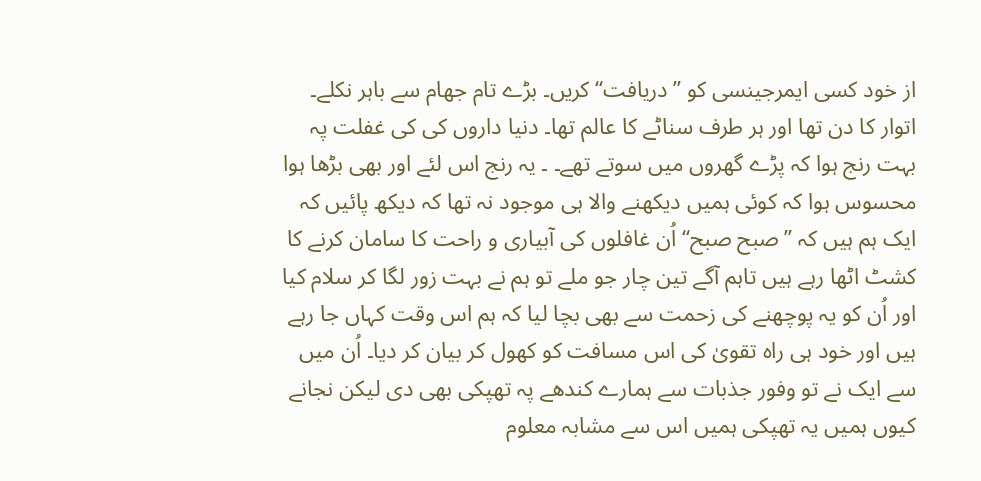از خود کسی ایمرجینسی کو ’’دریافت‘‘ کریں۔ بڑے تام جھام سے باہر نکلے۔ اتوار کا دن تھا اور ہر طرف سناٹے کا عالم تھا۔ دنیا داروں کی کی غفلت پہ بہت رنج ہوا کہ پڑے گھروں میں سوتے تھے۔ ۔ یہ رنج اس لئے اور بھی بڑھا ہوا محسوس ہوا کہ کوئی ہمیں دیکھنے والا ہی موجود نہ تھا کہ دیکھ پائیں کہ ایک ہم ہیں کہ ’’صبح صبح‘‘ اُن غافلوں کی آبیاری و راحت کا سامان کرنے کا کشٹ اٹھا رہے ہیں تاہم آگے تین چار جو ملے تو ہم نے بہت زور لگا کر سلام کیا اور اُن کو یہ پوچھنے کی زحمت سے بھی بچا لیا کہ ہم اس وقت کہاں جا رہے ہیں اور خود ہی راہ تقویٰ کی اس مسافت کو کھول کر بیان کر دیا۔ اُن میں سے ایک نے تو وفور جذبات سے ہمارے کندھے پہ تھپکی بھی دی لیکن نجانے کیوں ہمیں یہ تھپکی ہمیں اس سے مشابہ معلوم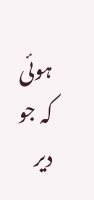ہوئی کہ جو دیر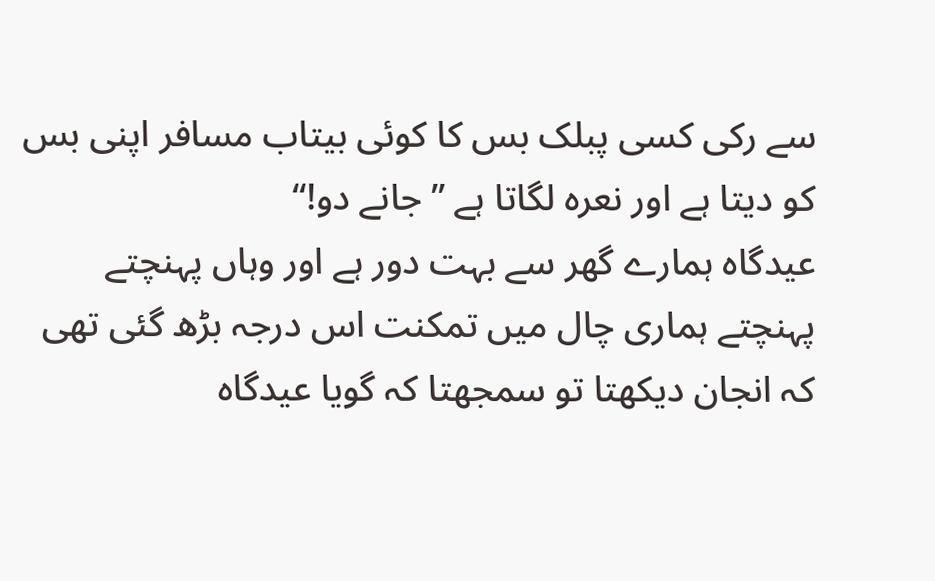سے رکی کسی پبلک بس کا کوئی بیتاب مسافر اپنی بس کو دیتا ہے اور نعرہ لگاتا ہے ’’جانے دو!‘‘
عیدگاہ ہمارے گھر سے بہت دور ہے اور وہاں پہنچتے پہنچتے ہماری چال میں تمکنت اس درجہ بڑھ گئی تھی کہ انجان دیکھتا تو سمجھتا کہ گویا عیدگاہ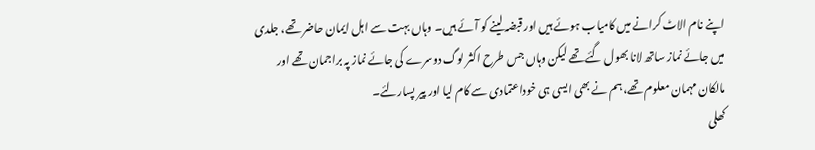اپنے نام الاٹ کرانے میں کامیاب ہوئے ہیں اور قبضہ لینے کو آئے ہیں۔ وہاں بہت سے اہل ایمان حاضر تھے، جلدی میں جائے نماز ساتھ لانا بھول گئے تھے لیکن وہاں جس طرح اکثر لوگ دوسرے کی جائے نماز پہ براجمان تھے اور مالکان مہمان معلوم تھے، ہم نے بھی ایسی ہی خوداعتمادی سے کام لیا اور پیر پسارلئے۔
کھلی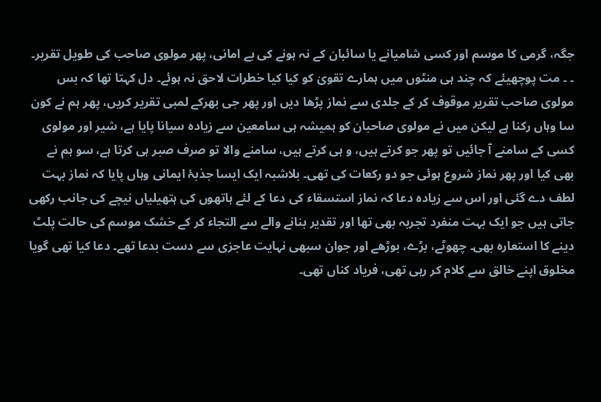جگہ، گرمی کا موسم اور کسی شامیانے یا سائبان کے نہ ہونے کی بے امانی، پھر مولوی صاحب کی طویل تقریر۔ ۔ ۔ مت پوچھیئے کہ چند ہی منٹوں میں ہمارے تقویٰ کو کیا کیا خطرات لاحق نہ ہوئے۔ دل کہتا تھا کہ بس مولوی صاحب تقریر موقوف کر کے جلدی سے نماز پڑھا دیں اور پھر جی بھرکے لمبی تقریر کریں، پھر ہم نے کون سا وہاں رکنا ہے لیکن میں نے مولوی صاحبان کو ہمیشہ ہی سامعین سے زیادہ سیانا پایا ہے، شیر اور مولوی کسی کے سامنے آ جائیں تو پھر جو کرتے ہیں، و ہی کرتے ہیں، سامنے والا تو صرف صبر ہی کرتا ہے، سو ہم نے بھی کیا اور پھر نماز شروع ہوئی جو دو رکعات کی تھی۔ بلاشبہ ایک ایسا جذبۂ ایمانی وہاں پایا کہ نماز بہت لطف دے گئی اور اس سے زیادہ دعا کہ نماز استسقاء کی دعا کے لئے ہاتھوں کی ہتھیلیاں نیچے کی جانب رکھی جاتی ہیں جو ایک بہت منفرد تجربہ بھی تھا اور تقدیر بنانے والے سے التجاء کر کے خشک موسم کی حالت پلٹ دینے کا استعارہ بھی۔ چھوٹے، بڑے، بوڑھے اور جوان سبھی نہایت عاجزی سے دست بدعا تھے۔ دعا کیا تھی گویا مخلوق اپنے خالق سے کلام کر رہی تھی، فریاد کناں تھی۔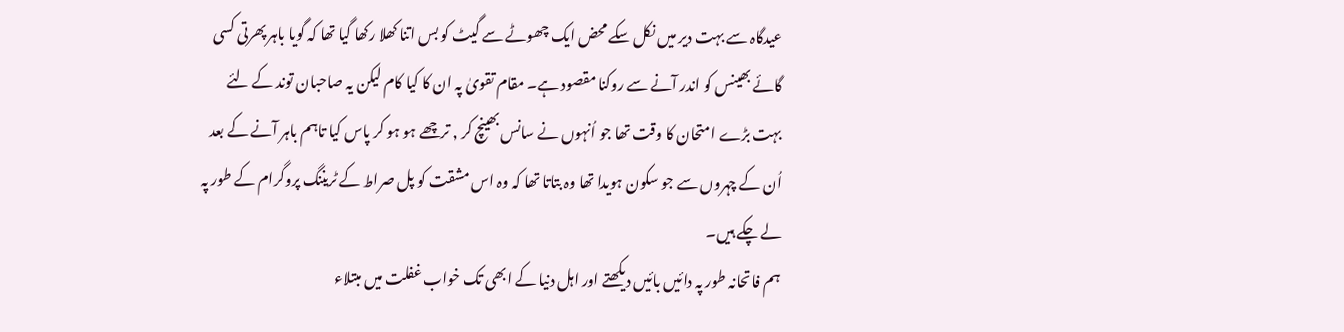عیدگاہ سے بہت دیر میں نکل سکے محض ایک چھوٹے سے گیٹ کو بس اتنا کھلا رکھا گیا تھا کہ گویا باہر پھرتی کسی گائے بھینس کو اندر آنے سے روکنا مقصود ہے۔ مقام تقویٰ پہ ان کا کیا کام لیکن یہ صاحبان توند کے لئے بہت بڑے امتحان کا وقت تھا جو اُنہوں نے سانس بھینچ کر , ترچھے ہو ہو کر پاس کیا تاہم باہر آنے کے بعد اُن کے چہروں سے جو سکون ہویدا تھا وہ بتاتا تھا کہ وہ اس مشقت کو پل صراط کے ٹریننگ پروگرام کے طور پہ لے چکے ہیں۔
ہم فاتحانہ طور پہ دائیں بائیں دیکھتے اور اہل دنیا کے ابھی تک خواب غفلت میں مبتلاء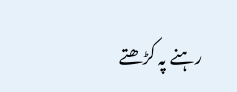رہنے پہ کڑھتے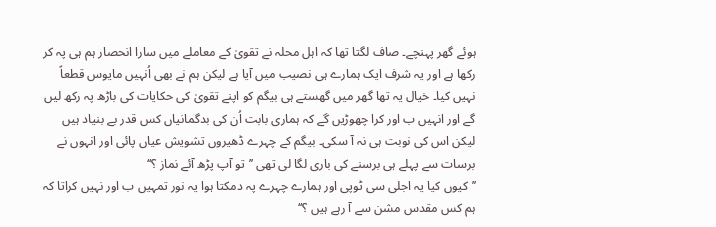ہوئے گھر پہنچے۔ صاف لگتا تھا کہ اہل محلہ نے تقویٰ کے معاملے میں سارا انحصار ہم ہی پہ کر رکھا ہے اور یہ شرف ایک ہمارے ہی نصیب میں آیا ہے لیکن ہم نے بھی اُنہیں مایوس قطعاً نہیں کیا۔ خیال یہ تھا گھر میں گھستے ہی بیگم کو اپنے تقویٰ کی حکایات کی باڑھ پہ رکھ لیں گے اور انہیں ب اور کرا چھوڑیں گے کہ ہماری بابت اُن کی بدگمانیاں کس قدر بے بنیاد ہیں لیکن اس کی نوبت ہی نہ آ سکی۔ بیگم کے چہرے ڈھیروں تشویش عیاں پائی اور انہوں نے برسات سے پہلے ہی برسنے کی باری لگا لی تھی ’’تو آپ پڑھ آئے نماز ؟‘‘
’’کیوں کیا یہ اجلی سی ٹوپی اور ہمارے چہرے پہ دمکتا ہوا یہ نور تمہیں ب اور نہیں کراتا کہ ہم کس مقدس مشن سے آ رہے ہیں ؟‘‘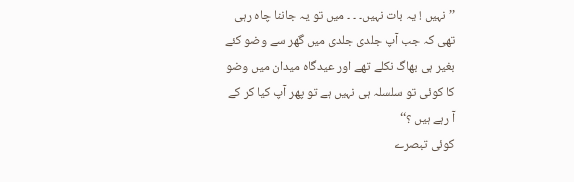’’نہیں ! یہ بات نہیں۔ ۔ ۔ میں تو یہ جاننا چاہ رہی تھی کہ جب آپ جلدی جلدی میں گھر سے وضو کئے بغیر ہی بھاگ نکلے تھے اور عیدگاہ میدان میں وضو کا کوئی تو سلسلہ ہی نہیں ہے تو پھر آپ کیا کر کے آ رہے ہیں ؟‘‘
کوئی تبصرے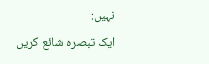نہیں:
ایک تبصرہ شائع کریں